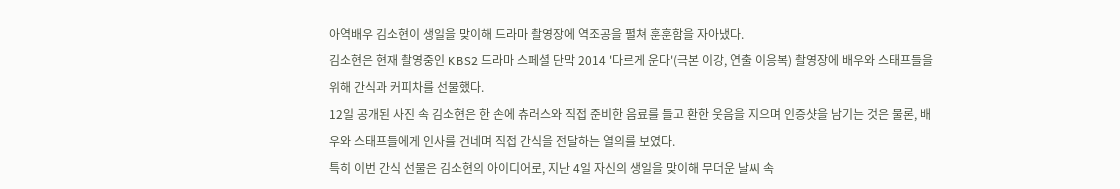아역배우 김소현이 생일을 맞이해 드라마 촬영장에 역조공을 펼쳐 훈훈함을 자아냈다.
김소현은 현재 촬영중인 KBS2 드라마 스페셜 단막 2014 '다르게 운다'(극본 이강, 연출 이응복) 촬영장에 배우와 스태프들을 위해 간식과 커피차를 선물했다.
12일 공개된 사진 속 김소현은 한 손에 츄러스와 직접 준비한 음료를 들고 환한 웃음을 지으며 인증샷을 남기는 것은 물론, 배우와 스태프들에게 인사를 건네며 직접 간식을 전달하는 열의를 보였다.
특히 이번 간식 선물은 김소현의 아이디어로, 지난 4일 자신의 생일을 맞이해 무더운 날씨 속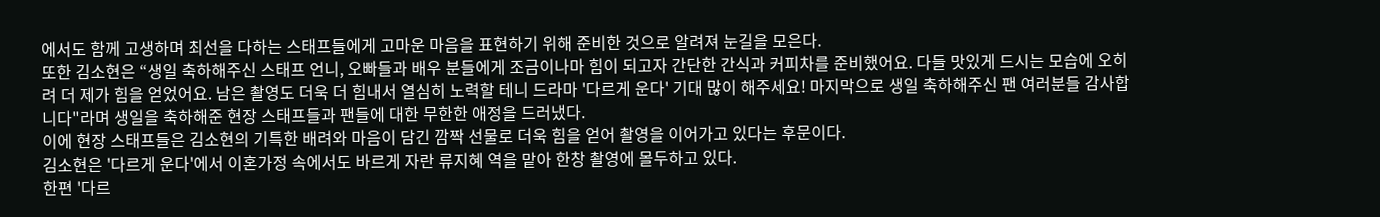에서도 함께 고생하며 최선을 다하는 스태프들에게 고마운 마음을 표현하기 위해 준비한 것으로 알려져 눈길을 모은다.
또한 김소현은 “생일 축하해주신 스태프 언니, 오빠들과 배우 분들에게 조금이나마 힘이 되고자 간단한 간식과 커피차를 준비했어요. 다들 맛있게 드시는 모습에 오히려 더 제가 힘을 얻었어요. 남은 촬영도 더욱 더 힘내서 열심히 노력할 테니 드라마 '다르게 운다' 기대 많이 해주세요! 마지막으로 생일 축하해주신 팬 여러분들 감사합니다"라며 생일을 축하해준 현장 스태프들과 팬들에 대한 무한한 애정을 드러냈다.
이에 현장 스태프들은 김소현의 기특한 배려와 마음이 담긴 깜짝 선물로 더욱 힘을 얻어 촬영을 이어가고 있다는 후문이다.
김소현은 '다르게 운다'에서 이혼가정 속에서도 바르게 자란 류지혜 역을 맡아 한창 촬영에 몰두하고 있다.
한편 '다르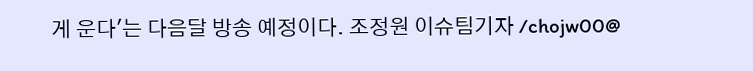게 운다'는 다음달 방송 예정이다. 조정원 이슈팀기자 /chojw00@